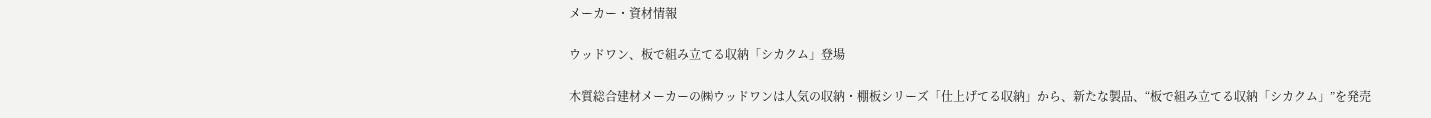メーカー・資材情報

ウッドワン、板で組み立てる収納「シカクム」登場

木質総合建材メーカーの㈱ウッドワンは人気の収納・棚板シリーズ「仕上げてる収納」から、新たな製品、“板で組み立てる収納「シカクム」”を発売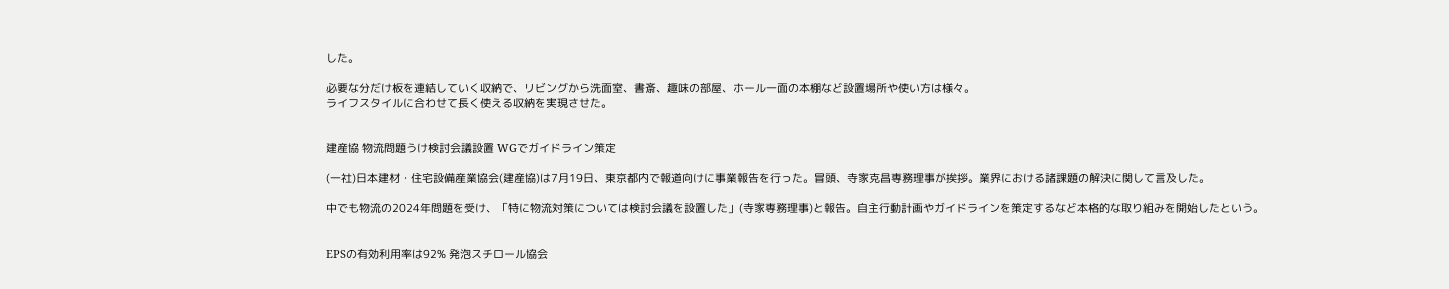した。

必要な分だけ板を連結していく収納で、リビングから洗面室、書斎、趣味の部屋、ホール一面の本棚など設置場所や使い方は様々。
ライフスタイルに合わせて長く使える収納を実現させた。


建産協 物流問題うけ検討会議設置 WGでガイドライン策定

(一社)日本建材・住宅設備産業協会(建産協)は7月19日、東京都内で報道向けに事業報告を行った。冒頭、寺家克昌専務理事が挨拶。業界における諸課題の解決に関して言及した。

中でも物流の2024年問題を受け、「特に物流対策については検討会議を設置した」(寺家専務理事)と報告。自主行動計画やガイドラインを策定するなど本格的な取り組みを開始したという。


EPSの有効利用率は92% 発泡スチロール協会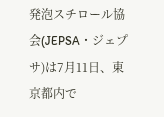発泡スチロール協会(JEPSA・ジェプサ)は7月11日、東京都内で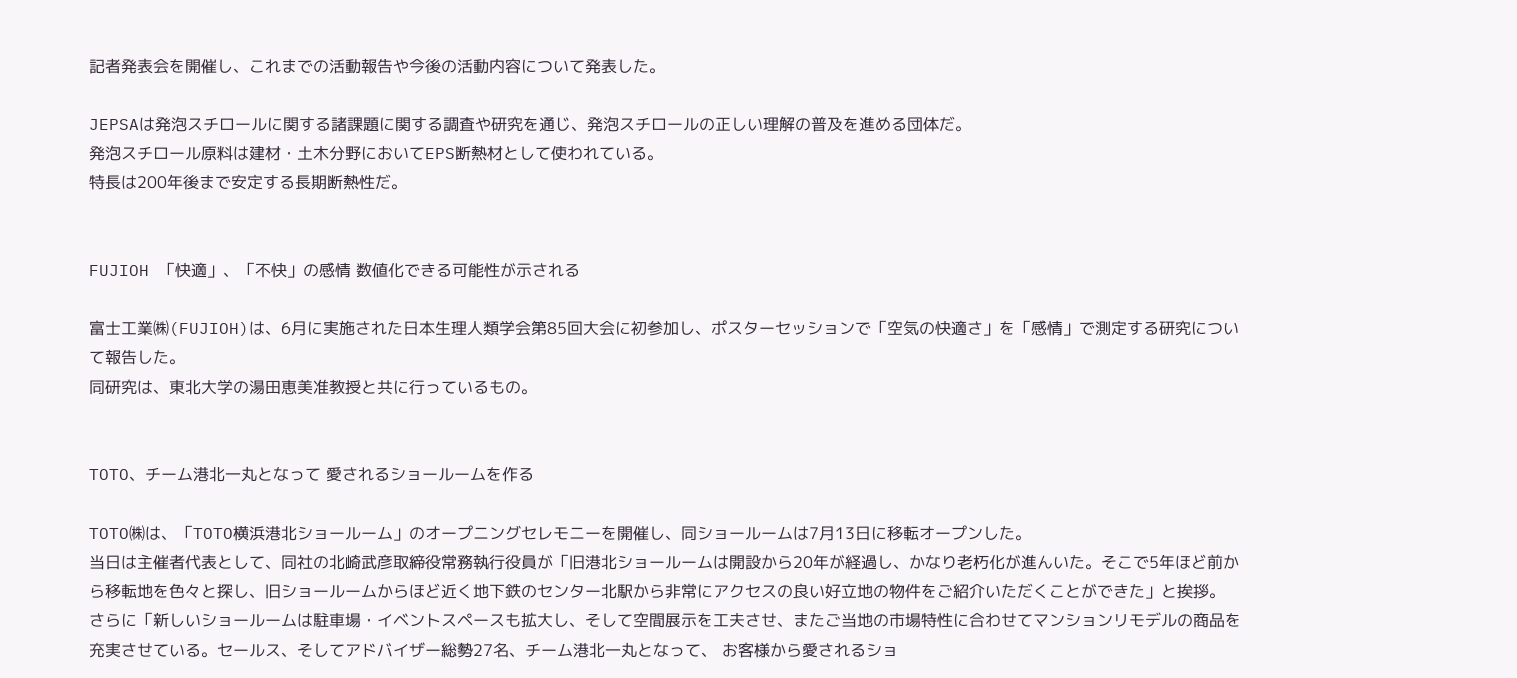記者発表会を開催し、これまでの活動報告や今後の活動内容について発表した。

JEPSAは発泡スチロールに関する諸課題に関する調査や研究を通じ、発泡スチロールの正しい理解の普及を進める団体だ。
発泡スチロール原料は建材・土木分野においてEPS断熱材として使われている。
特長は200年後まで安定する長期断熱性だ。


FUJIOH 「快適」、「不快」の感情 数値化できる可能性が示される

富士工業㈱(FUJIOH)は、6月に実施された日本生理人類学会第85回大会に初参加し、ポスターセッションで「空気の快適さ」を「感情」で測定する研究について報告した。
同研究は、東北大学の湯田恵美准教授と共に行っているもの。


TOTO、チーム港北一丸となって 愛されるショールームを作る

TOTO㈱は、「TOTO横浜港北ショールーム」のオープニングセレモニーを開催し、同ショールームは7月13日に移転オープンした。
当日は主催者代表として、同社の北崎武彦取締役常務執行役員が「旧港北ショールームは開設から20年が経過し、かなり老朽化が進んいた。そこで5年ほど前から移転地を色々と探し、旧ショールームからほど近く地下鉄のセンター北駅から非常にアクセスの良い好立地の物件をご紹介いただくことができた」と挨拶。
さらに「新しいショールームは駐車場・イベントスペースも拡大し、そして空間展示を工夫させ、またご当地の市場特性に合わせてマンションリモデルの商品を充実させている。セールス、そしてアドバイザー総勢27名、チーム港北一丸となって、 お客様から愛されるショ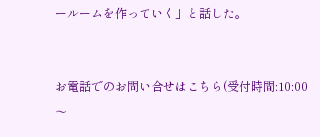ールームを作っていく」と話した。


お電話でのお問い合せはこちら(受付時間:10:00〜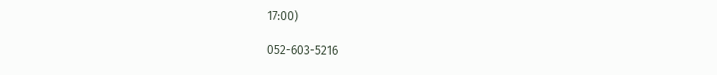17:00)

052-603-5216